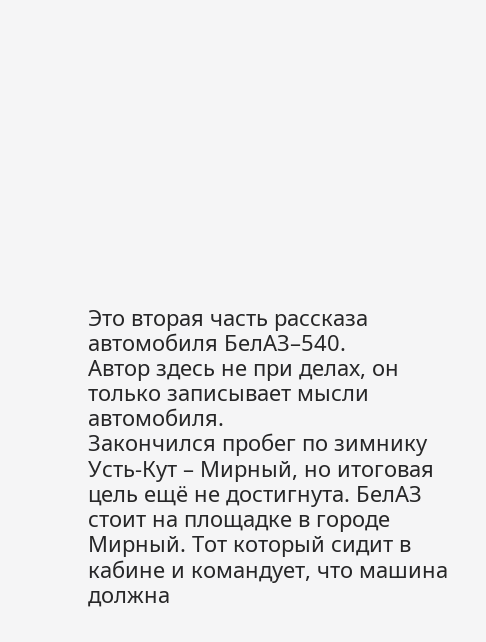Это вторая часть рассказа автомобиля БелАЗ–540.
Автор здесь не при делах, он только записывает мысли автомобиля.
Закончился пробег по зимнику Усть-Кут – Мирный, но итоговая цель ещё не достигнута. БелАЗ стоит на площадке в городе Мирный. Тот который сидит в кабине и командует, что машина должна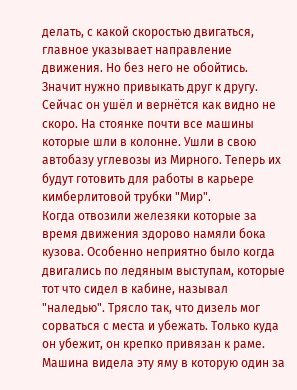делать, с какой скоростью двигаться, главное указывает направление движения. Но без него не обойтись. Значит нужно привыкать друг к другу. Сейчас он ушёл и вернётся как видно не скоро. На стоянке почти все машины которые шли в колонне. Ушли в свою автобазу углевозы из Мирного. Теперь их будут готовить для работы в карьере кимберлитовой трубки "Мир".
Когда отвозили железяки которые за время движения здорово намяли бока кузова. Особенно неприятно было когда двигались по ледяным выступам, которые тот что сидел в кабине, называл "наледью". Трясло так, что дизель мог сорваться с места и убежать. Только куда он убежит, он крепко привязан к раме.
Машина видела эту яму в которую один за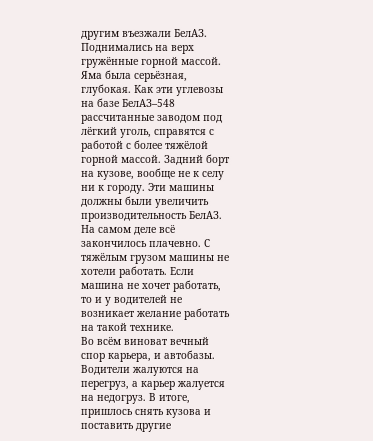другим въезжали БелАЗ. Поднимались на верх гружённые горной массой. Яма была серьёзная, глубокая. Как эти углевозы на базе БелАЗ–548 рассчитанные заводом под лёгкий уголь, справятся с работой с более тяжёлой горной массой. Задний борт на кузове, вообще не к селу ни к городу. Эти машины должны были увеличить производительность БелАЗ. На самом деле всё закончилось плачевно. С тяжёлым грузом машины не хотели работать. Если машина не хочет работать, то и у водителей не возникает желание работать на такой технике.
Во всём виноват вечный спор карьера, и автобазы.
Водители жалуются на перегруз, а карьер жалуется на недогруз. В итоге, пришлось снять кузова и поставить другие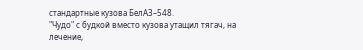стандартные кузова БелАЗ–548.
"Чудо" с будкой вместо кузова утащил тягач, на лечение,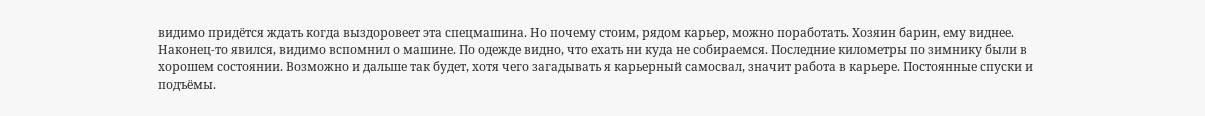видимо придётся ждать когда выздоровеет эта спецмашина. Но почему стоим, рядом карьер, можно поработать. Хозяин барин, ему виднее.
Наконец-то явился, видимо вспомнил о машине. По одежде видно, что ехать ни куда не собираемся. Последние километры по зимнику были в хорошем состоянии. Возможно и дальше так будет, хотя чего загадывать я карьерный самосвал, значит работа в карьере. Постоянные спуски и подъёмы.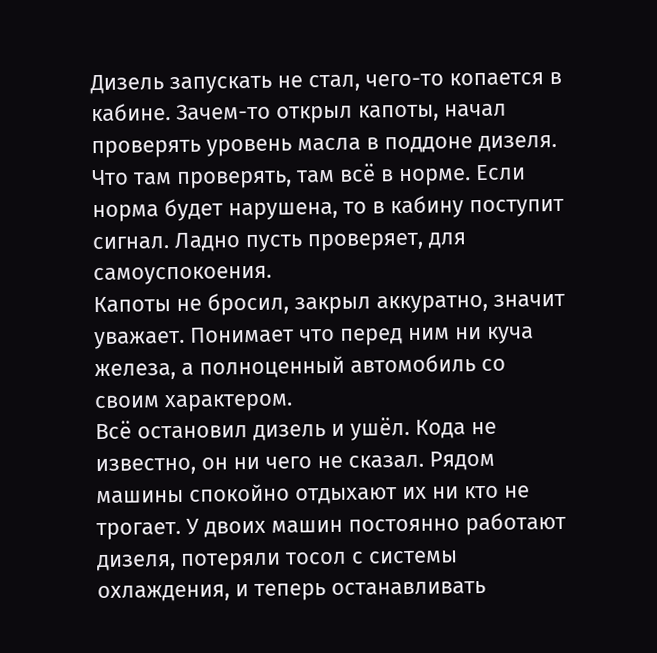Дизель запускать не стал, чего-то копается в кабине. Зачем-то открыл капоты, начал проверять уровень масла в поддоне дизеля. Что там проверять, там всё в норме. Если норма будет нарушена, то в кабину поступит сигнал. Ладно пусть проверяет, для самоуспокоения.
Капоты не бросил, закрыл аккуратно, значит уважает. Понимает что перед ним ни куча железа, а полноценный автомобиль со своим характером.
Всё остановил дизель и ушёл. Кода не известно, он ни чего не сказал. Рядом машины спокойно отдыхают их ни кто не трогает. У двоих машин постоянно работают дизеля, потеряли тосол с системы охлаждения, и теперь останавливать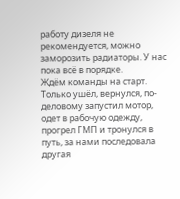работу дизеля не рекомендуется, можно заморозить радиаторы. У нас пока всё в порядке.
Ждём команды на старт.
Только ушёл, вернулся, по-деловому запустил мотор, одет в рабочую одежду, прогрел ГМП и тронулся в путь, за нами последовала другая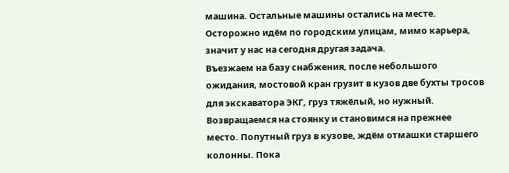машина. Остальные машины остались на месте. Осторожно идём по городским улицам, мимо карьера, значит у нас на сегодня другая задача.
Въезжаем на базу снабжения, после небольшого ожидания, мостовой кран грузит в кузов две бухты тросов для экскаватора ЭКГ, груз тяжёлый, но нужный. Возвращаемся на стоянку и становимся на прежнее место. Попутный груз в кузове, ждём отмашки старшего колонны. Пока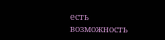есть возможность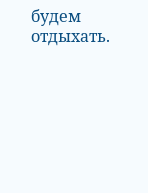будем отдыхать.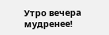Утро вечера мудренее!